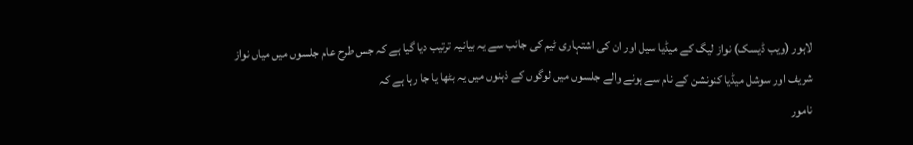لاہور (ویب ڈیسک) نواز لیگ کے میڈیا سیل اور ان کی اشتہاری ٹیم کی جانب سے یہ بیانیہ ترتیب دیا گیا ہے کہ جس طرح عام جلسوں میں میاں نواز شریف اور سوشل میڈیا کنونشن کے نام سے ہونے والے جلسوں میں لوگوں کے ذہنوں میں یہ بٹھا یا جا رہا ہے کہ
نامور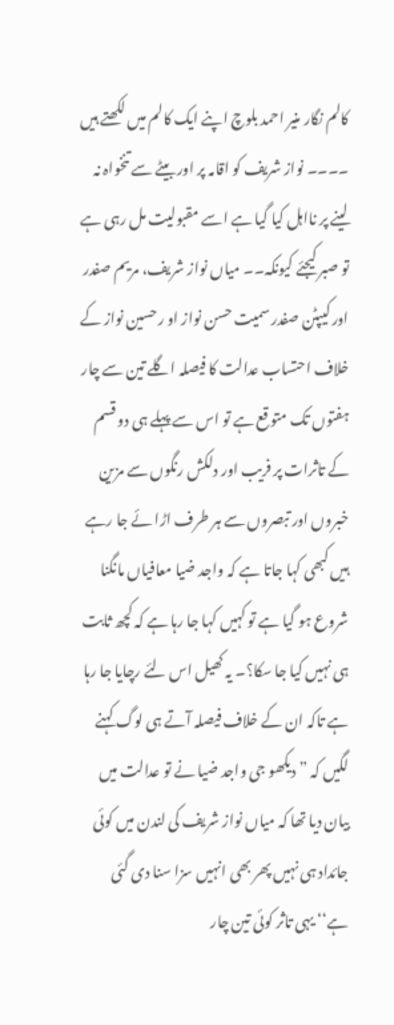کالم نگار منیر احمد بلوچ اپنے ایک کالم میں لکھتے ہیں ۔۔۔۔ نواز شریف کو اقامہ پر اور بیٹے سے تنخواہ نہ لینے پر نااہل کیا گیا ہے اسے مقبولیت مل رہی ہے تو صبر کیجئے کیونکہ۔۔ میاں نواز شریف، مریم صفدر اور کیپٹن صفدر سمیت حسن نواز او رحسین نواز کے خلاف احتساب عدالت کا فیصلہ اگلے تین سے چار ہفتوں تک متوقع ہے تو اس سے پہلے ہی دو قسم کے تاثرات پر فریب اور دلکش رنگوں سے مزین خبروں اور تبصروں سے ہر طرف اڑا ئے جا رہے ہیں کبھی کہا جاتا ہے کہ واجد ضیا معافیاں مانگنا شروع ہو گیا ہے تو کہیں کہا جا رہا ہے کہ کچھ ثابت ہی نہیں کیا جا سکا؟۔ یہ کھیل اس لئے رچایا جا رہا ہے تاکہ ان کے خلاف فیصلہ آتے ہی لوگ کہنے لگیں کہ ” دیکھو جی واجد ضیا نے تو عدالت میں بیان دیا تھا کہ میاں نواز شریف کی لندن میں کوئی جائداد ہی نہیں پھر بھی انہیں سزا سنا دی گئی ہے‘‘ یہی تاثر کوئی تین چار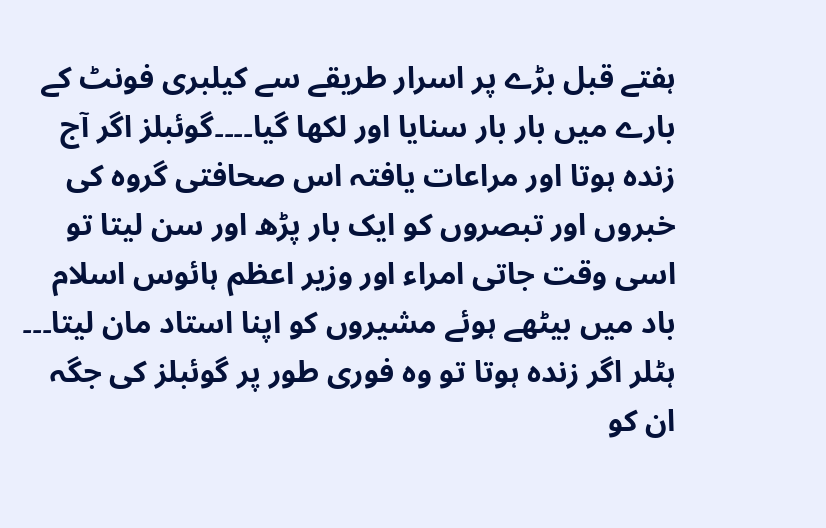ہفتے قبل بڑے پر اسرار طریقے سے کیلبری فونٹ کے بارے میں بار بار سنایا اور لکھا گیا۔۔۔۔گوئبلز اگر آج زندہ ہوتا اور مراعات یافتہ اس صحافتی گروہ کی خبروں اور تبصروں کو ایک بار پڑھ اور سن لیتا تو اسی وقت جاتی امراء اور وزیر اعظم ہائوس اسلام باد میں بیٹھے ہوئے مشیروں کو اپنا استاد مان لیتا۔۔۔
ہٹلر اگر زندہ ہوتا تو وہ فوری طور پر گوئبلز کی جگہ ان کو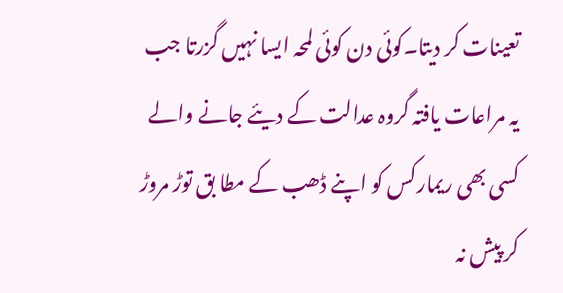تعینات کر دیتا۔کوئی دن کوئی لمحہ ایسا نہیں گزرتا جب یہ مراعات یافتہ گروہ عدالت کے دیئے جانے والے کسی بھی ریمارکس کو اپنے ڈھب کے مطا بق توڑ مروڑ کر پیش نہ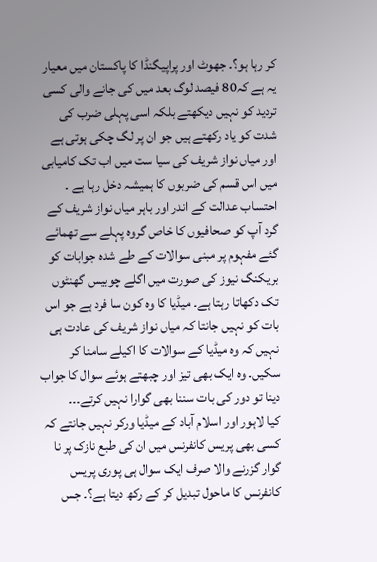کر رہا ہو؟۔ جھوٹ اور پراپیگنڈا کا پاکستان میں معیار یہ ہے کہ80 فیصد لوگ بعد میں کی جانے والی کسی تردید کو نہیں دیکھتے بلکہ اسی پہلی ضرب کی شدت کو یاد رکھتے ہیں جو ان پر لگ چکی ہوتی ہے اور میاں نواز شریف کی سیا ست میں اب تک کامیابی میں اس قسم کی ضربوں کا ہمیشہ دخل رہا ہے ۔ احتساب عدالت کے اندر اور باہر میاں نواز شریف کے گرد آپ کو صحافیوں کا خاص گروہ پہلے سے تھمائے گئے مفہوم پر مبنی سوالات کے طے شدہ جوابات کو بریکنگ نیوز کی صورت میں اگلے چوبیس گھنٹوں تک دکھاتا رہتا ہے۔ میڈیا کا وہ کون سا فرد ہے جو اس بات کو نہیں جانتا کہ میاں نواز شریف کی عادت ہی نہیں کہ وہ میڈیا کے سوالات کا اکیلے سامنا کر سکیں۔ وہ ایک بھی تیز اور چبھتے ہوئے سوال کا جواب دینا تو دور کی بات سننا بھی گوارا نہیں کرتے۔۔۔
کیا لاہور اور اسلام آباد کے میڈیا ورکر نہیں جانتے کہ کسی بھی پریس کانفرنس میں ان کی طبع نازک پر نا گوار گزرنے والا صرف ایک سوال ہی پوری پریس کانفرنس کا ماحول تبدیل کر کے رکھ دیتا ہے؟۔ جس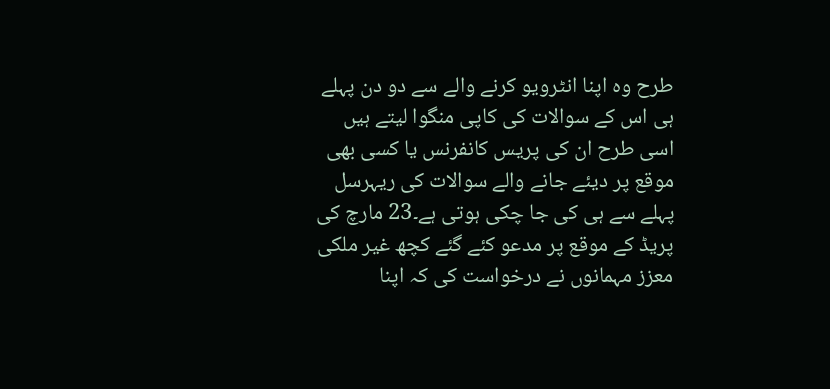طرح وہ اپنا انٹرویو کرنے والے سے دو دن پہلے ہی اس کے سوالات کی کاپی منگوا لیتے ہیں اسی طرح ان کی پریس کانفرنس یا کسی بھی موقع پر دیئے جانے والے سوالات کی ریہرسل پہلے سے ہی کی جا چکی ہوتی ہے۔23 مارچ کی پریڈ کے موقع پر مدعو کئے گئے کچھ غیر ملکی معزز مہمانوں نے درخواست کی کہ اپنا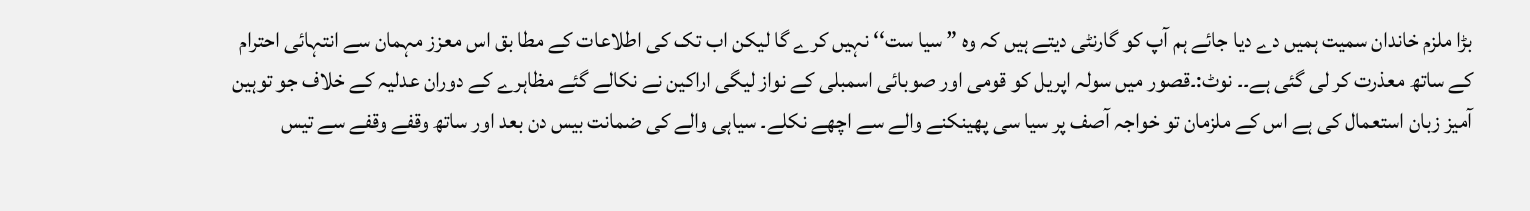بڑا ملزم خاندان سمیت ہمیں دے دیا جائے ہم آپ کو گارنٹی دیتے ہیں کہ وہ ” سیا ست‘‘ نہیں کرے گا لیکن اب تک کی اطلاعات کے مطا بق اس معزز مہمان سے انتہائی احترام کے ساتھ معذرت کر لی گئی ہے۔۔ نوٹ:۔قصور میں سولہ اپریل کو قومی اور صوبائی اسمبلی کے نواز لیگی اراکین نے نکالے گئے مظاہرے کے دوران عدلیہ کے خلاف جو توہین آمیز زبان استعمال کی ہے اس کے ملزمان تو خواجہ آصف پر سیا سی پھینکنے والے سے اچھے نکلے۔ سیاہی والے کی ضمانت بیس دن بعد اور ساتھ وقفے وقفے سے تیس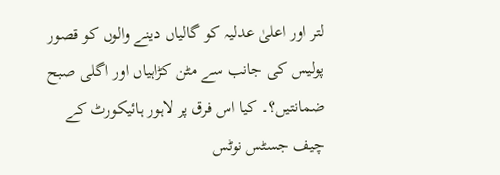لتر اور اعلیٰ عدلیہ کو گالیاں دینے والوں کو قصور پولیس کی جانب سے مٹن کڑاہیاں اور اگلی صبح ضمانتیں؟۔ کیا اس فرق پر لاہور ہائیکورٹ کے چیف جسٹس نوٹس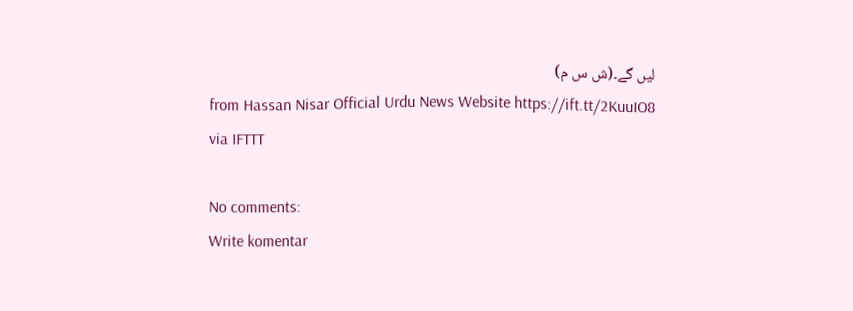لیں گے۔(ش س م)
from Hassan Nisar Official Urdu News Website https://ift.tt/2KuuIO8
via IFTTT

No comments:
Write komentar